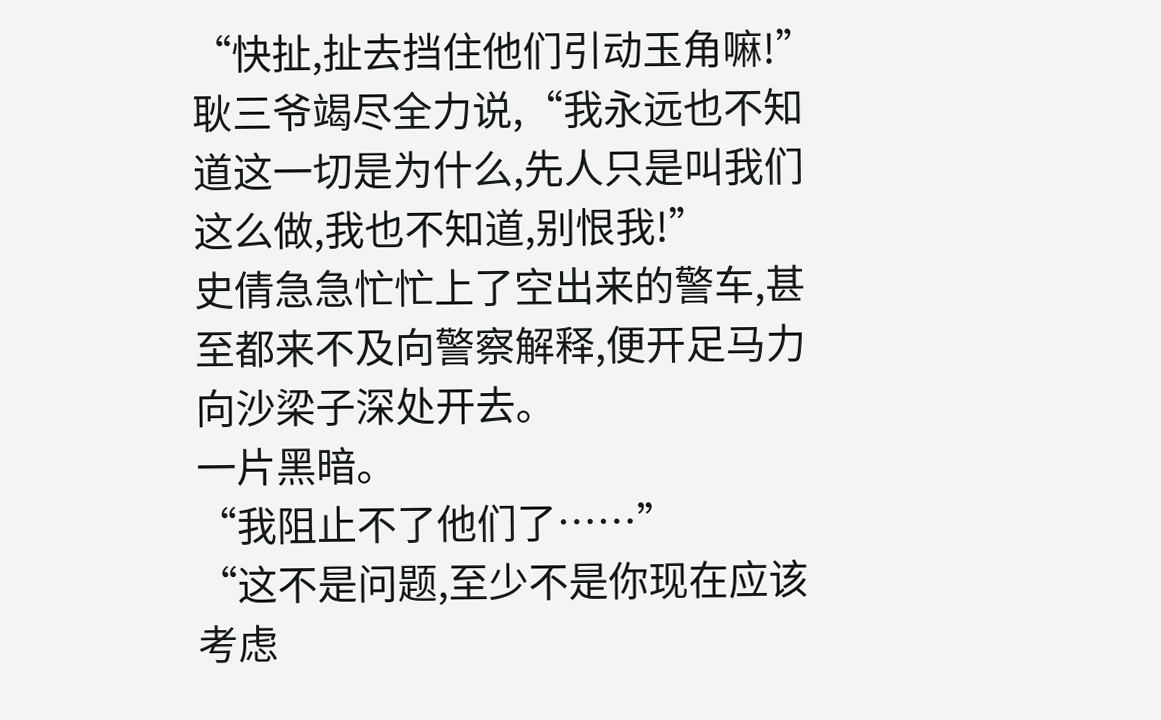“快扯,扯去挡住他们引动玉角嘛!”耿三爷竭尽全力说,“我永远也不知道这一切是为什么,先人只是叫我们这么做,我也不知道,别恨我!”
史倩急急忙忙上了空出来的警车,甚至都来不及向警察解释,便开足马力向沙梁子深处开去。
一片黑暗。
“我阻止不了他们了……”
“这不是问题,至少不是你现在应该考虑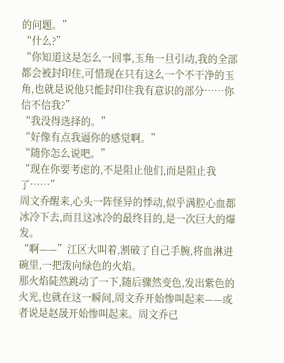的问题。”
“什么?”
“你知道这是怎么一回事,玉角一旦引动,我的全部都会被封印住,可惜现在只有这么一个不干净的玉角,也就是说他只能封印住我有意识的部分……你信不信我?”
“我没得选择的。”
“好像有点我逼你的感觉啊。”
“随你怎么说吧。”
“现在你要考虑的,不是阻止他们,而是阻止我了……”
周文乔醒来,心头一阵怪异的悸动,似乎满腔心血都冰冷下去,而且这冰冷的最终目的,是一次巨大的爆发。
“啊——”江区大叫着,割破了自己手腕,将血淋进碗里,一把泼向绿色的火焰。
那火焰陡然跳动了一下,随后骤然变色,发出紫色的火光,也就在这一瞬间,周文乔开始惨叫起来——或者说是赵晟开始惨叫起来。周文乔已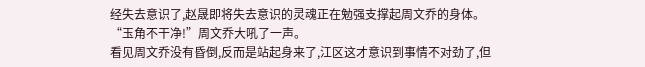经失去意识了,赵晟即将失去意识的灵魂正在勉强支撑起周文乔的身体。
“玉角不干净!”周文乔大吼了一声。
看见周文乔没有昏倒,反而是站起身来了,江区这才意识到事情不对劲了,但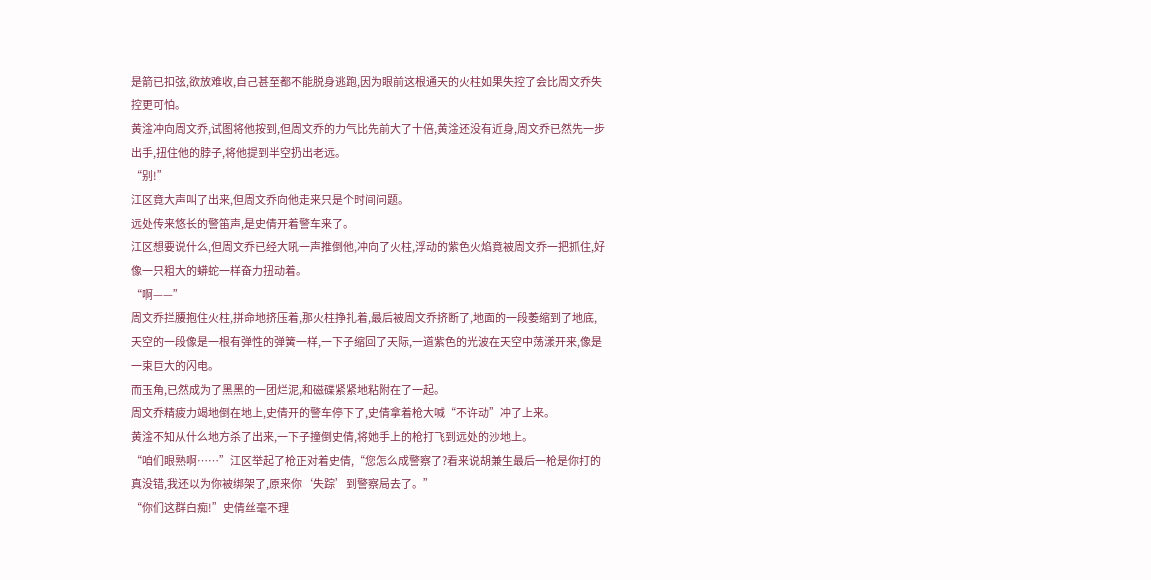是箭已扣弦,欲放难收,自己甚至都不能脱身逃跑,因为眼前这根通天的火柱如果失控了会比周文乔失控更可怕。
黄淦冲向周文乔,试图将他按到,但周文乔的力气比先前大了十倍,黄淦还没有近身,周文乔已然先一步出手,扭住他的脖子,将他提到半空扔出老远。
“别!”
江区竟大声叫了出来,但周文乔向他走来只是个时间问题。
远处传来悠长的警笛声,是史倩开着警车来了。
江区想要说什么,但周文乔已经大吼一声推倒他,冲向了火柱,浮动的紫色火焰竟被周文乔一把抓住,好像一只粗大的蟒蛇一样奋力扭动着。
“啊——”
周文乔拦腰抱住火柱,拼命地挤压着,那火柱挣扎着,最后被周文乔挤断了,地面的一段萎缩到了地底,天空的一段像是一根有弹性的弹簧一样,一下子缩回了天际,一道紫色的光波在天空中荡漾开来,像是一束巨大的闪电。
而玉角,已然成为了黑黑的一团烂泥,和磁碟紧紧地粘附在了一起。
周文乔精疲力竭地倒在地上,史倩开的警车停下了,史倩拿着枪大喊“不许动”冲了上来。
黄淦不知从什么地方杀了出来,一下子撞倒史倩,将她手上的枪打飞到远处的沙地上。
“咱们眼熟啊……”江区举起了枪正对着史倩,“您怎么成警察了?看来说胡兼生最后一枪是你打的真没错,我还以为你被绑架了,原来你‘失踪’到警察局去了。”
“你们这群白痴!”史倩丝毫不理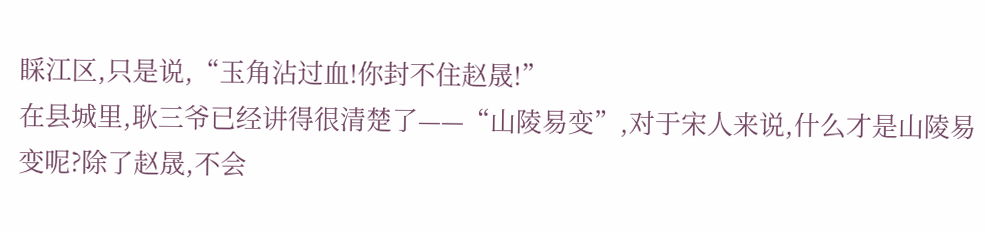睬江区,只是说,“玉角沾过血!你封不住赵晟!”
在县城里,耿三爷已经讲得很清楚了——“山陵易变”,对于宋人来说,什么才是山陵易变呢?除了赵晟,不会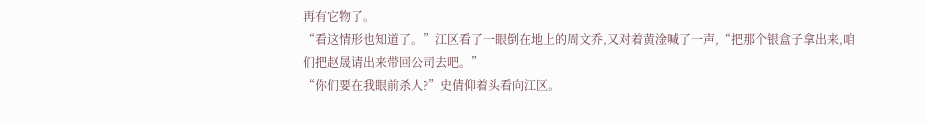再有它物了。
“看这情形也知道了。”江区看了一眼倒在地上的周文乔,又对着黄淦喊了一声,“把那个银盒子拿出来,咱们把赵晟请出来带回公司去吧。”
“你们要在我眼前杀人?”史倩仰着头看向江区。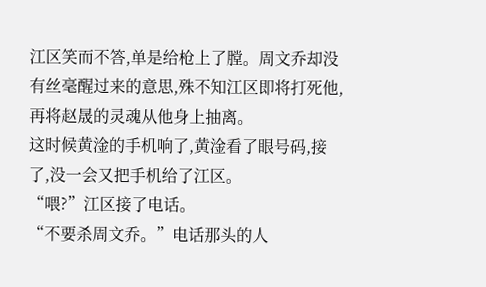江区笑而不答,单是给枪上了膛。周文乔却没有丝毫醒过来的意思,殊不知江区即将打死他,再将赵晟的灵魂从他身上抽离。
这时候黄淦的手机响了,黄淦看了眼号码,接了,没一会又把手机给了江区。
“喂?”江区接了电话。
“不要杀周文乔。”电话那头的人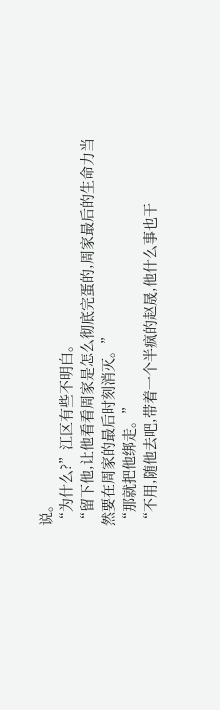说。
“为什么?”江区有些不明白。
“留下他,让他看看周家是怎么彻底完蛋的,周家最后的生命力当然要在周家的最后时刻消灭。”
“那就把他绑走。”
“不用,随他去吧,带着一个半疯的赵晟,他什么事也干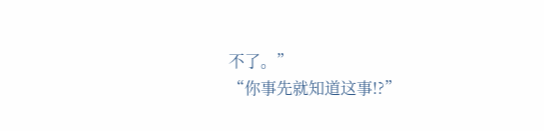不了。”
“你事先就知道这事!?”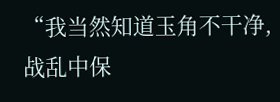“我当然知道玉角不干净,战乱中保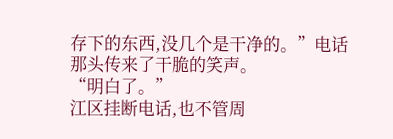存下的东西,没几个是干净的。”电话那头传来了干脆的笑声。
“明白了。”
江区挂断电话,也不管周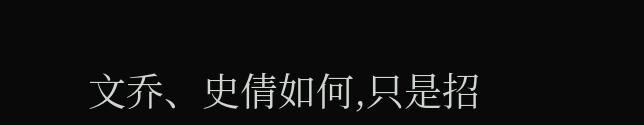文乔、史倩如何,只是招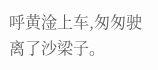呼黄淦上车,匆匆驶离了沙梁子。